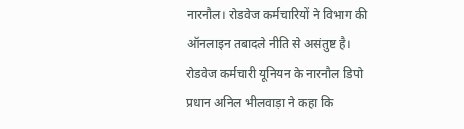नारनौल। रोडवेज कर्मचारियों ने विभाग की ऑनलाइन तबादले नीति से असंतुष्ट है। रोडवेज कर्मचारी यूनियन के नारनौल डिपो प्रधान अनिल भीलवाड़ा ने कहा कि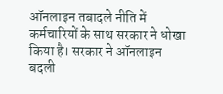ऑनलाइन तबादले नीति में कर्मचारियों के साथ सरकार ने धोखा किया है। सरकार ने ऑनलाइन बदली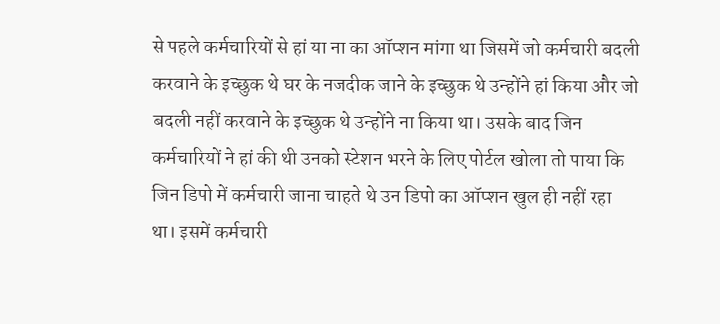से पहले कर्मचारियों से हां या ना का ऑप्शन मांगा था जिसमें जो कर्मचारी बदली करवाने के इच्छुक थे घर के नजदीक जाने के इच्छुक थे उन्होंने हां किया और जो बदली नहीं करवाने के इच्छुक थे उन्होंने ना किया था। उसके बाद जिन कर्मचारियों ने हां की थी उनको स्टेशन भरने के लिए पोर्टल खोला तो पाया कि जिन डिपो में कर्मचारी जाना चाहते थे उन डिपो का ऑप्शन खुल ही नहीं रहा था। इसमें कर्मचारी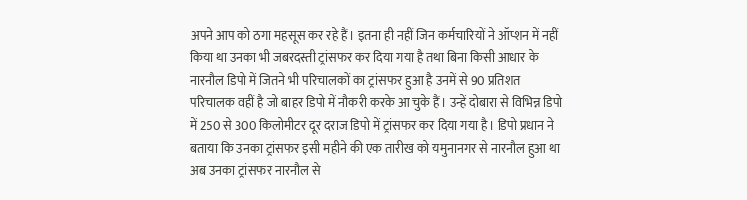अपने आप को ठगा महसूस कर रहे हैं। इतना ही नहीं जिन कर्मचारियों ने ऑप्शन में नहीं किया था उनका भी जबरदस्ती ट्रांसफर कर दिया गया है तथा बिना किसी आधार के नारनौल डिपो में जितने भी परिचालकों का ट्रांसफर हुआ है उनमें से 90 प्रतिशत परिचालक वहीं है जो बाहर डिपो में नौकरी करके आ चुके हैं। उन्हें दोबारा से विभिन्न डिपो में 250 से 300 किलोमीटर दूर दराज डिपो में ट्रांसफर कर दिया गया है। डिपो प्रधान ने बताया कि उनका ट्रांसफर इसी महीने की एक तारीख को यमुनानगर से नारनौल हुआ था अब उनका ट्रांसफर नारनौल से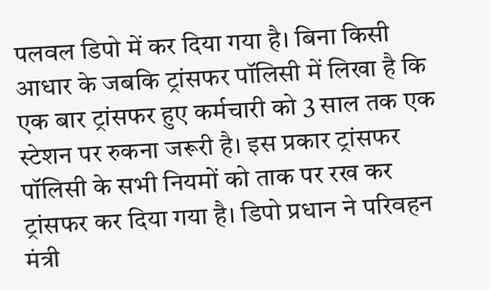पलवल डिपो में कर दिया गया है। बिना किसी आधार के जबकि ट्रांसफर पॉलिसी में लिखा है कि एक बार ट्रांसफर हुए कर्मचारी को 3 साल तक एक स्टेशन पर रुकना जरूरी है। इस प्रकार ट्रांसफर पॉलिसी के सभी नियमों को ताक पर रख कर ट्रांसफर कर दिया गया है। डिपो प्रधान ने परिवहन मंत्री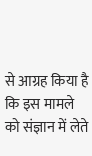से आग्रह किया है कि इस मामले को संज्ञान में लेते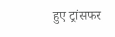हुए ट्रांसफर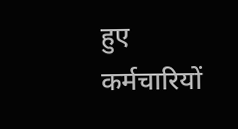हुए कर्मचारियों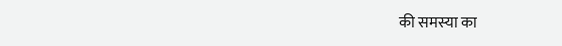की समस्या का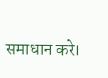समाधान करे।